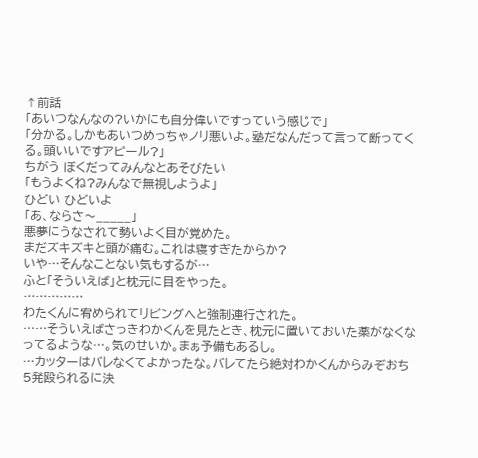↑前話
「あいつなんなの?いかにも自分偉いですっていう感じで」
「分かる。しかもあいつめっちゃノリ悪いよ。塾だなんだって言って断ってくる。頭いいですアピール?」
ちがう ぼくだってみんなとあそびたい
「もうよくね?みんなで無視しようよ」
ひどい ひどいよ
「あ、ならさ〜_____」
悪夢にうなされて勢いよく目が覚めた。
まだズキズキと頭が痛む。これは寝すぎたからか?
いや…そんなことない気もするが…
ふと「そういえば」と枕元に目をやった。
……………
わたくんに宥められてリビングへと強制連行された。
……そういえばさっきわかくんを見たとき、枕元に置いておいた薬がなくなってるような…。気のせいか。まぁ予備もあるし。
…カッターはバレなくてよかったな。バレてたら絶対わかくんからみぞおち5発殴られるに決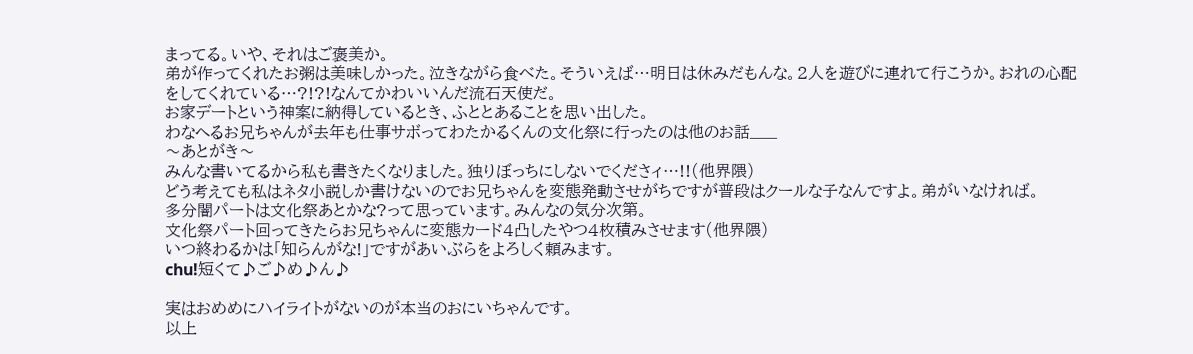まってる。いや、それはご褒美か。
弟が作ってくれたお粥は美味しかった。泣きながら食べた。そういえば…明日は休みだもんな。2人を遊びに連れて行こうか。おれの心配をしてくれている…?!?!なんてかわいいんだ流石天使だ。
お家デートという神案に納得しているとき、ふととあることを思い出した。
わなへるお兄ちゃんが去年も仕事サボってわたかるくんの文化祭に行ったのは他のお話___
〜あとがき〜
みんな書いてるから私も書きたくなりました。独りぼっちにしないでくださィ…!!(他界隈)
どう考えても私はネタ小説しか書けないのでお兄ちゃんを変態発動させがちですが普段はクールな子なんですよ。弟がいなければ。
多分闇パートは文化祭あとかな?って思っています。みんなの気分次第。
文化祭パート回ってきたらお兄ちゃんに変態カード4凸したやつ4枚積みさせます(他界隈)
いつ終わるかは「知らんがな!」ですがあいぶらをよろしく頼みます。
chu!短くて♪ご♪め♪ん♪

実はおめめにハイライトがないのが本当のおにいちゃんです。
以上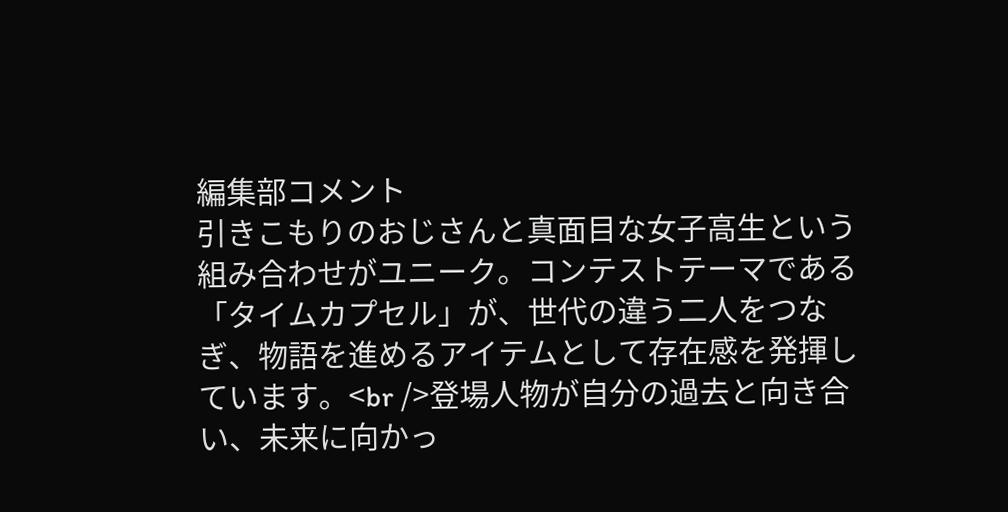編集部コメント
引きこもりのおじさんと真面目な女子高生という組み合わせがユニーク。コンテストテーマである「タイムカプセル」が、世代の違う二人をつなぎ、物語を進めるアイテムとして存在感を発揮しています。<br />登場人物が自分の過去と向き合い、未来に向かっ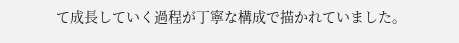て成長していく過程が丁寧な構成で描かれていました。